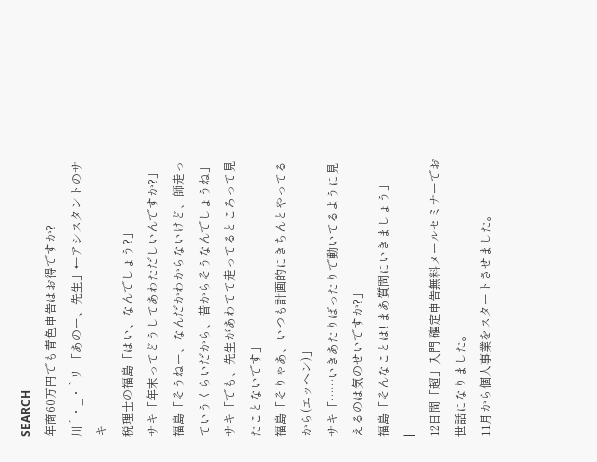SEARCH
年商60万円でも青色申告はお得ですか?
川´・_・`リ 「あのー、先生」←アシスタントのサキ
税理士の福島「はい、なんでしょう?」
サキ「年末ってどうしてあわただしいんですか?」
福島「そうねー、なんだかわからないけど、師走っていうくらいだから、昔からそうなんでしょうね」
サキ「でも、先生があわてて走ってるところって見たことないです」
福島「そりゃあ、いつも計画的にきちんとやってるから(エッヘン)」
サキ「……いきあたりばったりで動いてるように見えるのは気のせいですか?」
福島「そんなことは! まあ質問にいきましょう」
|
12日間「超」入門 確定申告無料メールセミナーでお世話になりました。
11月から個人事業をスタートさせました。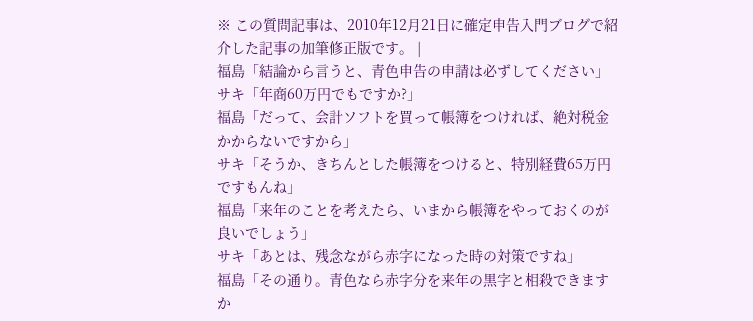※ この質問記事は、2010年12月21日に確定申告入門ブログで紹介した記事の加筆修正版です。 |
福島「結論から言うと、青色申告の申請は必ずしてください」
サキ「年商60万円でもですか?」
福島「だって、会計ソフトを買って帳簿をつければ、絶対税金かからないですから」
サキ「そうか、きちんとした帳簿をつけると、特別経費65万円ですもんね」
福島「来年のことを考えたら、いまから帳簿をやっておくのが良いでしょう」
サキ「あとは、残念ながら赤字になった時の対策ですね」
福島「その通り。青色なら赤字分を来年の黒字と相殺できますか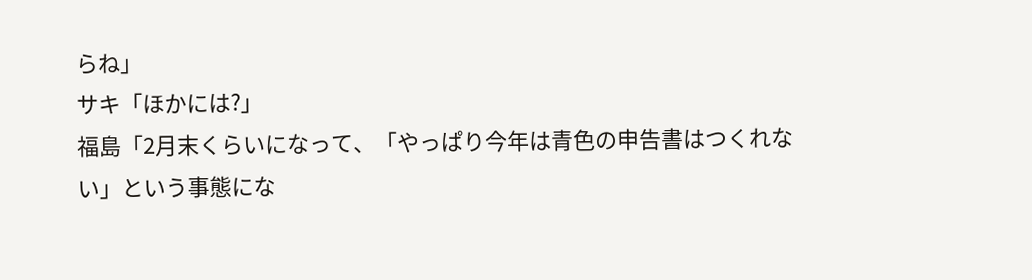らね」
サキ「ほかには?」
福島「2月末くらいになって、「やっぱり今年は青色の申告書はつくれない」という事態にな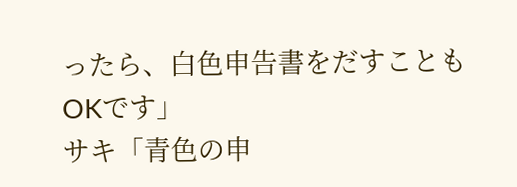ったら、白色申告書をだすこともOKです」
サキ「青色の申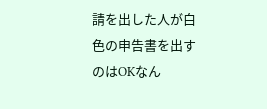請を出した人が白色の申告書を出すのはOKなん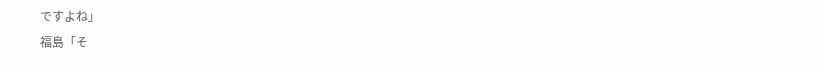ですよね」
福島「そ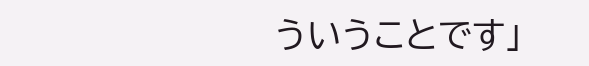ういうことです」